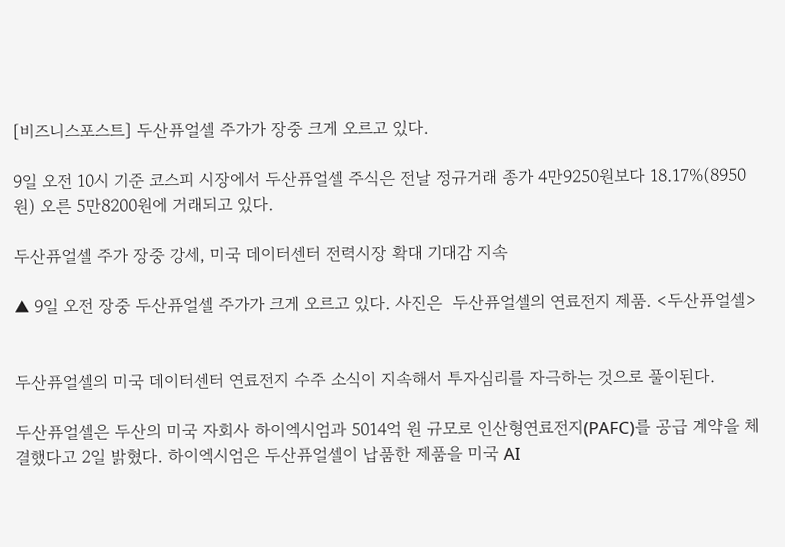[비즈니스포스트] 두산퓨얼셀 주가가 장중 크게 오르고 있다.

9일 오전 10시 기준 코스피 시장에서 두산퓨얼셀 주식은 전날 정규거래 종가 4만9250원보다 18.17%(8950원) 오른 5만8200원에 거래되고 있다.

두산퓨얼셀 주가 장중 강세, 미국 데이터센터 전력시장 확대 기대감 지속

▲ 9일 오전 장중 두산퓨얼셀 주가가 크게 오르고 있다. 사진은  두산퓨얼셀의 연료전지 제품. <두산퓨얼셀>


두산퓨얼셀의 미국 데이터센터 연료전지 수주 소식이 지속해서 투자심리를 자극하는 것으로 풀이된다.

두산퓨얼셀은 두산의 미국 자회사 하이엑시엄과 5014억 원 규모로 인산형연료전지(PAFC)를 공급 계약을 체결했다고 2일 밝혔다. 하이엑시엄은 두산퓨얼셀이 납품한 제품을 미국 AI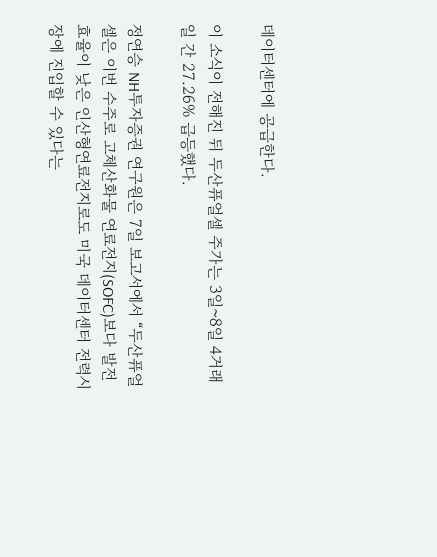데이터센터에 공급한다.

이 소식이 전해진 뒤 두산퓨얼셀 주가는 3일~8일 4거래일 간 27.26% 급등했다.

정연승 NH투자증권 연구원은 7일 보고서에서 “두산퓨얼셀은 이번 수주로 고체산화물 연료전지(SOFC)보다 발전 효율이 낮은 인산형연료전지로도 미국 데이터센터 전력시장에 진입할 수 있다는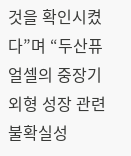것을 확인시켰다”며 “두산퓨얼셀의 중장기 외형 성장 관련 불확실성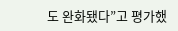도 완화됐다”고 평가했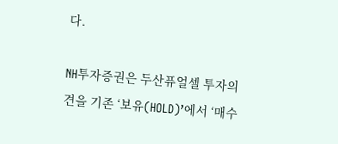다.

NH투자증권은 두산퓨얼셀 투자의견을 기존 ‘보유(HOLD)’에서 ‘매수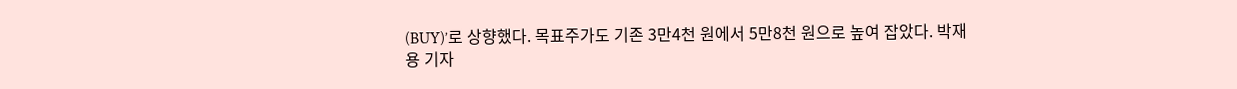(BUY)’로 상향했다. 목표주가도 기존 3만4천 원에서 5만8천 원으로 높여 잡았다. 박재용 기자